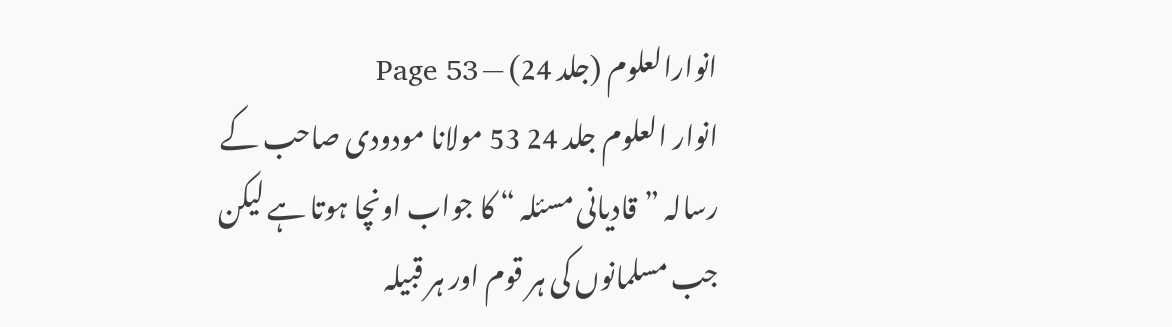انوارالعلوم (جلد 24) — Page 53
انوار العلوم جلد 24 53 مولانا مودودی صاحب کے رسالہ ”قادیانی مسئلہ “ کا جواب اونچا ہوتا ہے لیکن جب مسلمانوں کی ہر قوم اور ہر قبیلہ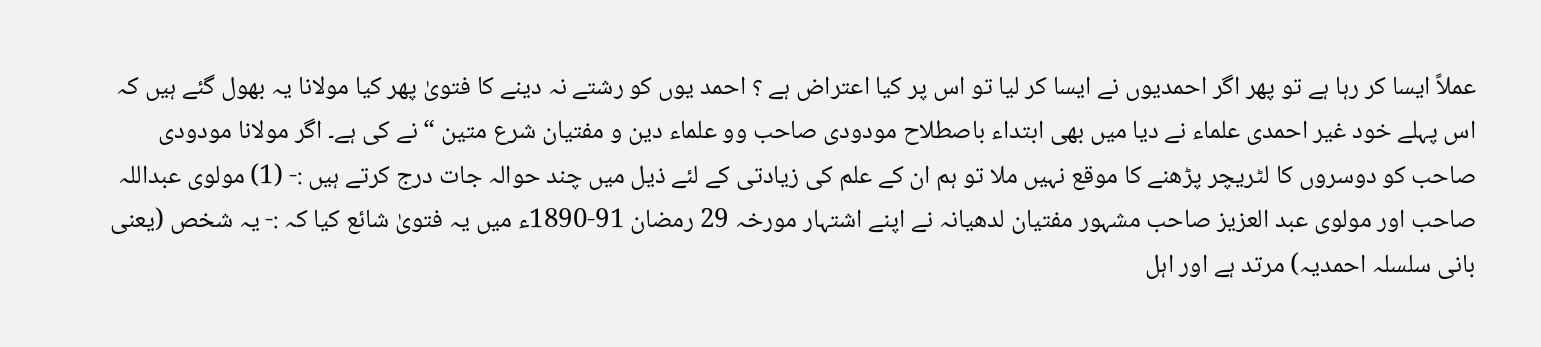عملاً ایسا کر رہا ہے تو پھر اگر احمدیوں نے ایسا کر لیا تو اس پر کیا اعتراض ہے ؟ احمد یوں کو رشتے نہ دینے کا فتویٰ پھر کیا مولانا یہ بھول گئے ہیں کہ اس پہلے خود غیر احمدی علماء نے دیا میں بھی ابتداء باصطلاح مودودی صاحب وو علماء دین و مفتیان شرع متین “ نے کی ہے۔ اگر مولانا مودودی صاحب کو دوسروں کا لٹریچر پڑھنے کا موقع نہیں ملا تو ہم ان کے علم کی زیادتی کے لئے ذیل میں چند حوالہ جات درج کرتے ہیں :- (1) مولوی عبداللہ صاحب اور مولوی عبد العزیز صاحب مشہور مفتیان لدھیانہ نے اپنے اشتہار مورخہ 29 رمضان 91-1890ء میں یہ فتویٰ شائع کیا کہ :- یہ شخص (یعنی بانی سلسلہ احمدیہ) مرتد ہے اور اہل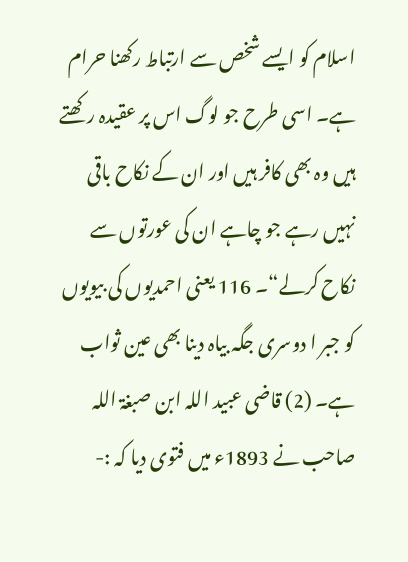اسلام کو ایسے شخص سے ارتباط رکھنا حرام ہے۔ اسی طرح جو لوگ اس پر عقیدہ رکھتے ہیں وہ بھی کافر ہیں اور ان کے نکاح باقی نہیں رہے جو چاہے ان کی عورتوں سے نکاح کرلے“۔ 116 یعنی احمدیوں کی بیویوں کو جبر ا دوسری جگہ بیاہ دینا بھی عین ثواب ہے۔ (2) قاضی عبید اللہ ابن صبغۃ اللہ صاحب نے 1893ء میں فتوی دیا کہ :-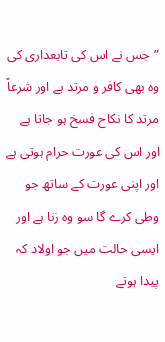”جس نے اس کی تابعداری کی وہ بھی کافر و مرتد ہے اور شرعاً مرتد کا نکاح فسخ ہو جاتا ہے اور اس کی عورت حرام ہوتی ہے اور اپنی عورت کے ساتھ جو وطی کرے گا سو وہ زنا ہے اور ایسی حالت میں جو اولاد کہ پیدا ہوتے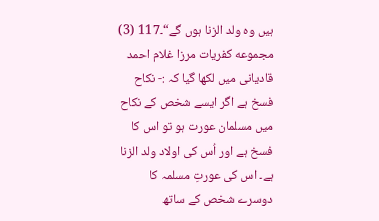ہیں وہ ولد الزنا ہوں گے“۔117 (3) مجموعه کفریات مرزا غلام احمد قادیانی میں لکھا گیا کہ :- نکاح فسخ ہے اگر ایسے شخص کے نکاح میں مسلمان عورت ہو تو اس کا فسخ ہے اور اُس کی اولاد ولد الزنا ہے۔ اس کی عورتِ مسلمہ کا دوسرے شخص کے ساتھ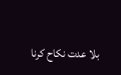بلا عدت نکاح کرنا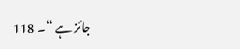جائز ہے “۔ 118